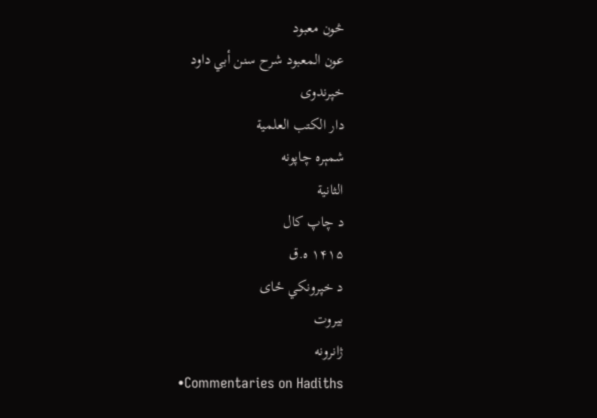څون معبود
عون المعبود شرح سنن أبي داود
خپرندوی
دار الكتب العلمية
شمېره چاپونه
الثانية
د چاپ کال
۱۴۱۵ ه.ق
د خپرونکي ځای
بيروت
ژانرونه
•Commentaries on Hadiths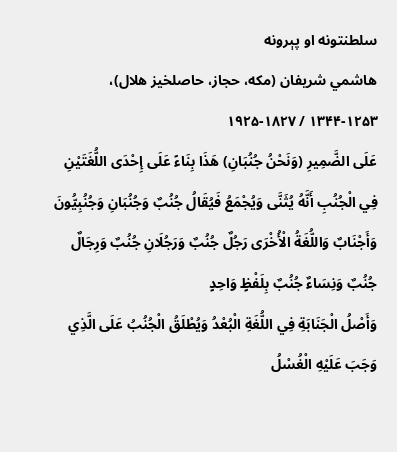سلطنتونه او پېرونه
هاشمي شريفان (مکه، حجاز، حاصلخيز هلال)، ۱۲۵۳-۱۳۴۴ / ۱۸۲۷-۱۹۲۵
عَلَى الضَّمِيرِ (وَنَحْنُ جُنُبَانِ) هَذَا بِنَاءً عَلَى إِحْدَى اللُّغَتَيْنِ فِي الْجُنُبِ أَنَّهُ يُثَنَّى وَيُجْمَعُ فَيُقَالُ جُنُبٌ وَجُنُبَانِ وَجُنُبِيُّونَ وَأَجْنَابٌ وَاللُّغَةُ الْأُخْرَى رَجُلٌ جُنُبٌ وَرَجُلَانِ جُنُبٌ وَرِجَالٌ جُنُبٌ وَنِسَاءٌ جُنُبٌ بِلَفْظٍ وَاحِدٍ
وَأَصْلُ الْجَنَابَةِ فِي اللُّغَةِ الْبُعْدُ وَيُطْلَقُ الْجُنُبُ عَلَى الَّذِي وَجَبَ عَلَيْهِ الْغُسْلُ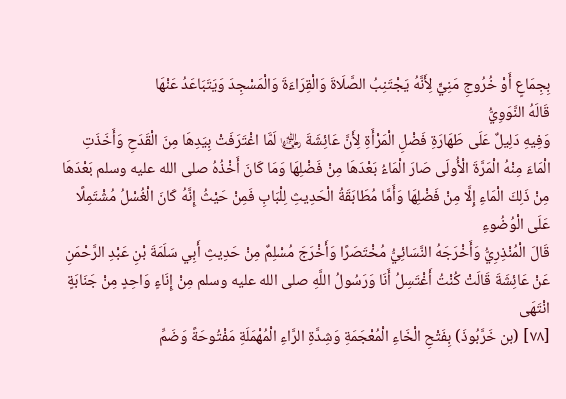بِجِمَاعٍ أَوْ خُرُوجِ مَنِيٍّ لِأَنَّهُ يَجْتَنِبُ الصَّلَاةَ وَالْقِرَاءَةَ وَالْمَسْجِدَ وَيَتَبَاعَدُ عَنْهَا
قَالَهُ النَّوَوِيُّ
وَفِيهِ دَلِيلٌ عَلَى طَهَارَةِ فَضْلِ الْمَرْأَةِ لِأَنَّ عَائِشَةَ ﵂ لَمَّا اغْتَرَفَتْ بِيَدِهَا مِنَ الْقَدَحِ وَأَخَذَتِ الْمَاءَ مِنْهُ الْمَرَّةَ الْأُولَى صَارَ الْمَاءُ بَعْدَهَا مِنْ فَضْلِهَا وَمَا كَانَ أَخْذُهُ صلى الله عليه وسلم بَعْدَهَا مِنْ ذَلِكَ الْمَاءِ إِلَّا مِنْ فَضْلِهَا وَأَمَّا مُطَابَقَةُ الْحَدِيثِ لِلْبَابِ فَمِنْ حَيْثُ إِنَّهُ كَانَ الْغُسْلُ مُشْتَمِلًا عَلَى الْوُضُوءِ
قَالَ الْمُنْذِرِيُّ وَأَخْرَجَهُ النَّسَائِيُّ مُخْتَصَرًا وَأَخْرَجَ مُسْلِمٌ مِنْ حَدِيثِ أَبِي سَلَمَةَ بْنِ عَبْدِ الرَّحْمَنِ عَنْ عَائِشَةَ قَالَتْ كُنْتُ أَغْتَسِلُ أَنَا وَرَسُولُ اللَّهِ صلى الله عليه وسلم مِنْ إِنَاءٍ وَاحِدٍ مِنْ جَنَابَةٍ
انْتَهَى
[٧٨] (بن خَرَّبُوذَ) بِفَتْحِ الْخَاءِ الْمُعْجَمَةِ وَشِدَّةِ الرَّاءِ الْمُهْمَلَةِ مَفْتُوحَةً وَضَمِّ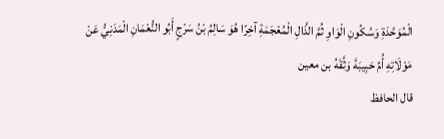الْمُوَحَّدَةِ وَسُكُونِ الْوَاوِ ثُمَّ الذَّالِ الْمُعْجَمَةِ آخِرًا هُوَ سَالِمُ بْنُ سَرْجٍ أَبُو النُّعْمَانِ الْمَدَنِيُّ عَنْ مَوْلَاتِهِ أُمِّ حَبِيبَةَ وَثَّقَهُ بن معين
قال الحافظ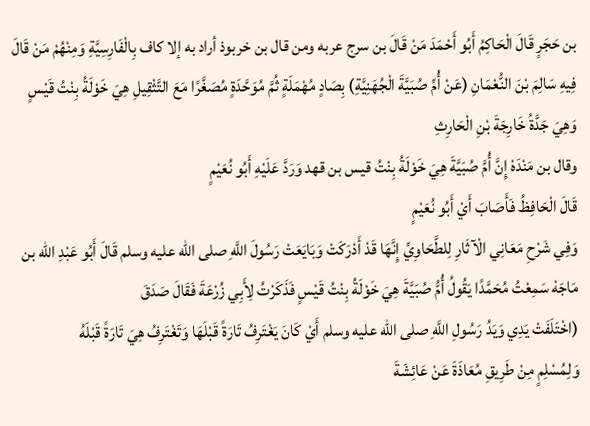بن حَجَرٍ قَالَ الْحَاكِمُ أَبُو أَحْمَدَ مَنْ قَالَ بن سرج عربه ومن قال بن خربوذ أراد به إلا كاف بِالْفَارِسِيَّةِ وَمِنْهُمْ مَنْ قَالَ فِيهِ سَالِمَ بْنَ النُّعْمَانِ (عَنْ أُمِّ صُبَيَّةَ الْجُهَنِيَّةِ) بِصَادٍ مُهْمَلَةٍ ثُمَّ مُوَحَّدَةٍ مُصَغَّرًا مَعَ التَّثْقِيلِ هِيَ خَوْلَةُ بِنْتُ قَيْسٍ وَهِيَ جَدَّةُ خَارِجَةَ بْنِ الْحَارِثِ
وقال بن مَنْدَهْ إِنَّ أُمَّ صُبَيَّةَ هِيَ خَوْلَةُ بِنْتُ قيس بن قهد وَرَدَّ عَلَيْهِ أَبُو نُعَيْمٍ
قَالَ الْحَافِظُ فَأَصَابَ أَيْ أَبُو نُعَيْمٍ
وَفِي شَرْحِ مَعَانِي الْآثَارِ لِلطَّحَاوِيِّ إِنَّهَا قَدْ أَدْرَكَتْ وَبَايَعَتْ رَسُولَ اللَّهِ صلى الله عليه وسلم قَالَ أَبُو عَبْدِ الله بن مَاجَهْ سَمِعْتُ مُحَمَّدًا يَقُولُ أُمُّ صُبَيَّةَ هِيَ خَوْلَةُ بِنْتُ قَيْسٍ فَذَكَرْتُ لِأَبِي زُرْعَةَ فَقَالَ صَدَقَ
(اخْتَلَفَتْ يَدِي وَيَدُ رَسُولِ اللَّهِ صلى الله عليه وسلم أَيْ كَانَ يَغْتَرِفُ تَارَةً قَبْلَهَا وَتَغْتَرِفُ هِيَ تَارَةً قَبْلَهُ
وَلِمُسْلِمٍ مِنْ طَرِيقِ مُعَاذَةَ عَنْ عَائِشَةَ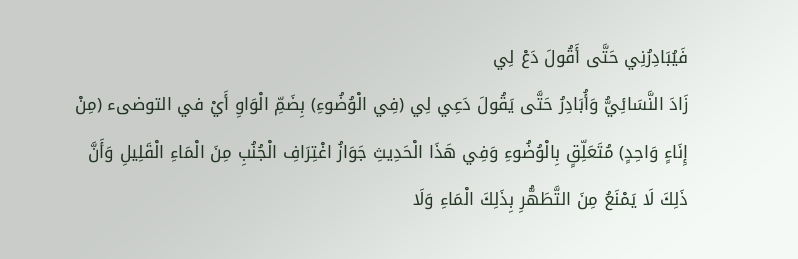فَيُبَادِرُنِي حَتَّى أَقُولَ دَعْ لِي
زَادَ النَّسَائِيُّ وَأُبَادِرُ حَتَّى يَقُولَ دَعِي لِي (فِي الْوُضُوءِ) بِضَمِّ الْوَاوِ أَيْ في التوضىء (مِنْ إِنَاءٍ وَاحِدٍ) مُتَعَلِّقٍ بِالْوُضُوءِ وَفِي هَذَا الْحَدِيثِ جَوَازُ اغْتِرَافِ الْجُنُبِ مِنَ الْمَاءِ الْقَلِيلِ وَأَنَّ ذَلِكَ لَا يَمْنَعُ مِنَ التَّطَهُّرِ بِذَلِكَ الْمَاءِ وَلَا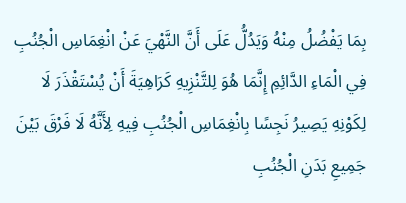بِمَا يَفْضُلُ مِنْهُ وَيَدُلُّ عَلَى أَنَّ النَّهْيَ عَنْ انْغِمَاسِ الْجُنُبِ فِي الْمَاءِ الدَّائِمِ إِنَّمَا هُوَ لِلتَّنْزِيهِ كَرَاهِيَةَ أَنْ يُسْتَقْذَرَ لَا لِكَوْنِهِ يَصِيرُ نَجِسًا بِانْغِمَاسِ الْجُنُبِ فِيهِ لِأَنَّهُ لَا فَرْقَ بَيْنَ جَمِيعِ بَدَنِ الْجُنُبِ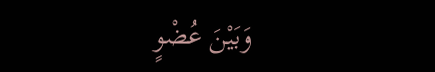وَبَيْنَ عُضْوٍ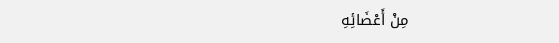مِنْ أَعْضَائِهِ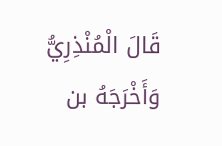قَالَ الْمُنْذِرِيُّ وَأَخْرَجَهُ بن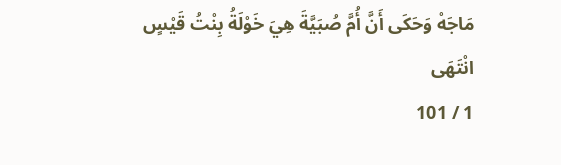مَاجَهْ وَحَكَى أَنَّ أُمَّ صُبَيَّةَ هِيَ خَوْلَةُ بِنْتُ قَيْسٍ
انْتَهَى
1 / 101